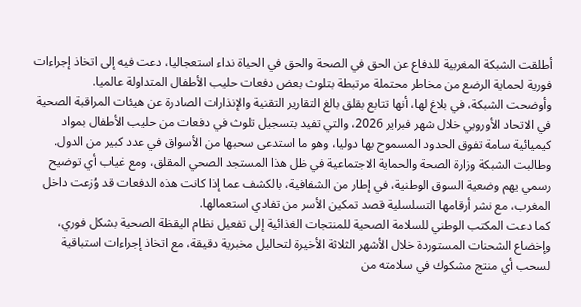أطلقت الشبكة المغربية للدفاع عن الحق في الصحة والحق في الحياة نداء استعجاليا، دعت فيه إلى اتخاذ إجراءات فورية لحماية الرضع من مخاطر محتملة مرتبطة بتلوث بعض دفعات حليب الأطفال المتداولة عالميا.
وأوضحت الشبكة، في بلاغ لها، أنها تتابع بقلق بالغ التقارير التقنية والإنذارات الصادرة عن هيئات المراقبة الصحية في الاتحاد الأوروبي خلال شهر فبراير 2026، والتي تفيد بتسجيل تلوث في دفعات من حليب الأطفال بمواد كيميائية سامة تفوق الحدود المسموح بها دوليا، وهو ما استدعى سحبها من الأسواق في عدد كبير من الدول.
وطالبت الشبكة وزارة الصحة والحماية الاجتماعية في ظل هذا المستجد الصحي المقلق، ومع غياب أي توضيح رسمي يهم وضعية السوق الوطنية، في إطار من الشفافية، بالكشف عما إذا كانت هذه الدفعات قد وُزعت داخل المغرب، مع نشر أرقامها التسلسلية قصد تمكين الأسر من تفادي استعمالها.
كما دعت المكتب الوطني للسلامة الصحية للمنتجات الغذائية إلى تفعيل نظام اليقظة الصحية بشكل فوري، وإخضاع الشحنات المستوردة خلال الأشهر الثلاثة الأخيرة لتحاليل مخبرية دقيقة، مع اتخاذ إجراءات استباقية لسحب أي منتج مشكوك في سلامته من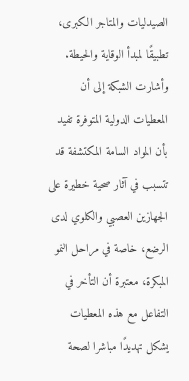الصيدليات والمتاجر الكبرى، تطبيقًا لمبدأ الوقاية والحيطة.
وأشارت الشبكة إلى أن المعطيات الدولية المتوفرة تفيد بأن المواد السامة المكتشفة قد تتسبب في آثار صحية خطيرة على الجهازين العصبي والكلوي لدى الرضع، خاصة في مراحل النمو المبكرة، معتبرة أن التأخر في التفاعل مع هذه المعطيات يشكل تهديدًا مباشرا لصحة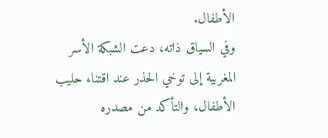الأطفال.
وفي السياق ذاته، دعت الشبكة الأسر المغربية إلى توخي الحذر عند اقتناء حليب الأطفال، والتأكد من مصدره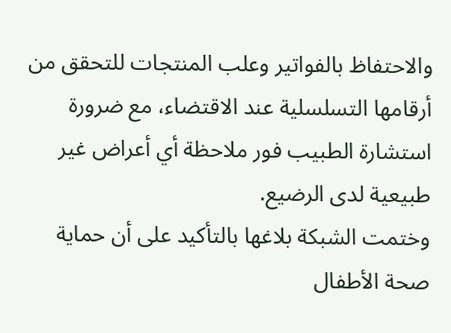والاحتفاظ بالفواتير وعلب المنتجات للتحقق من أرقامها التسلسلية عند الاقتضاء، مع ضرورة استشارة الطبيب فور ملاحظة أي أعراض غير طبيعية لدى الرضيع.
وختمت الشبكة بلاغها بالتأكيد على أن حماية صحة الأطفال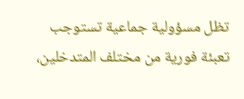تظل مسؤولية جماعية تستوجب تعبئة فورية من مختلف المتدخلين،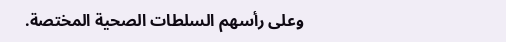وعلى رأسهم السلطات الصحية المختصة.